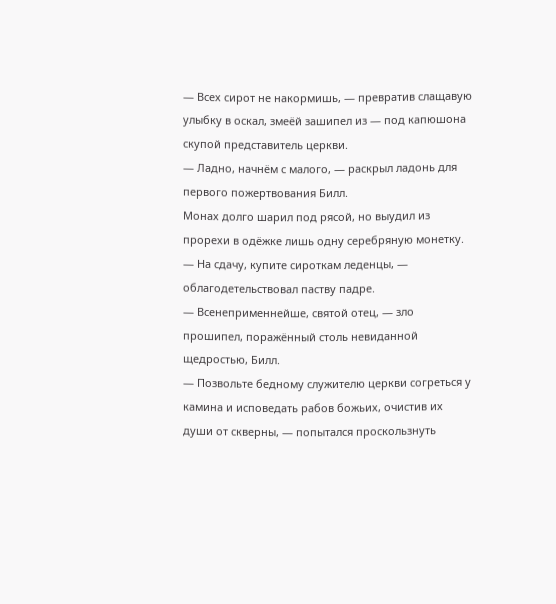— Всех сирот не накормишь, — превратив слащавую улыбку в оскал, змеёй зашипел из — под капюшона скупой представитель церкви.
— Ладно, начнём с малого, — раскрыл ладонь для первого пожертвования Билл.
Монах долго шарил под рясой, но выудил из прорехи в одёжке лишь одну серебряную монетку.
— На сдачу, купите сироткам леденцы, — облагодетельствовал паству падре.
— Всенеприменнейше, святой отец, — зло прошипел, поражённый столь невиданной щедростью, Билл.
— Позвольте бедному служителю церкви согреться у камина и исповедать рабов божьих, очистив их души от скверны, — попытался проскользнуть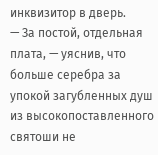инквизитор в дверь.
— За постой, отдельная плата, — уяснив, что больше серебра за упокой загубленных душ из высокопоставленного святоши не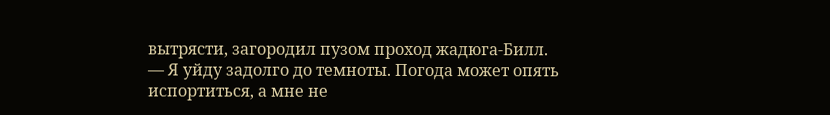вытрясти, загородил пузом проход жадюга-Билл.
— Я уйду задолго до темноты. Погода может опять испортиться, а мне не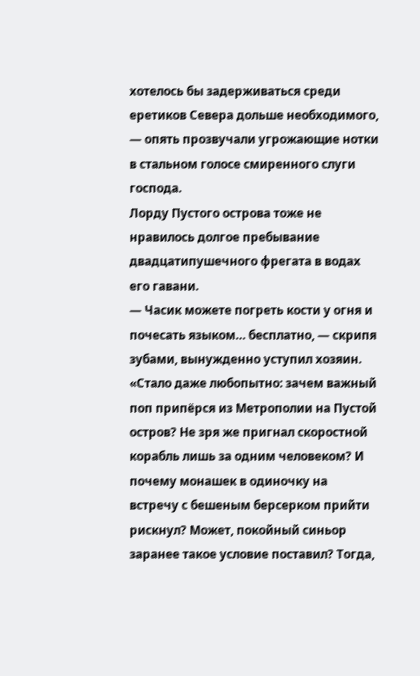хотелось бы задерживаться среди еретиков Севера дольше необходимого, — опять прозвучали угрожающие нотки в стальном голосе смиренного слуги господа.
Лорду Пустого острова тоже не нравилось долгое пребывание двадцатипушечного фрегата в водах его гавани.
— Часик можете погреть кости у огня и почесать языком… бесплатно, — скрипя зубами, вынужденно уступил хозяин.
«Стало даже любопытно: зачем важный поп припёрся из Метрополии на Пустой остров? Не зря же пригнал скоростной корабль лишь за одним человеком? И почему монашек в одиночку на встречу с бешеным берсерком прийти рискнул? Может, покойный синьор заранее такое условие поставил? Тогда,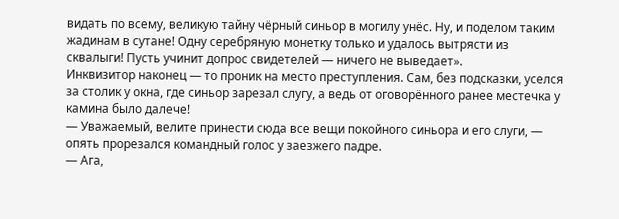видать по всему, великую тайну чёрный синьор в могилу унёс. Ну, и поделом таким жадинам в сутане! Одну серебряную монетку только и удалось вытрясти из сквалыги! Пусть учинит допрос свидетелей — ничего не выведает».
Инквизитор наконец — то проник на место преступления. Сам, без подсказки, уселся за столик у окна, где синьор зарезал слугу, а ведь от оговорённого ранее местечка у камина было далече!
— Уважаемый, велите принести сюда все вещи покойного синьора и его слуги, — опять прорезался командный голос у заезжего падре.
— Ага,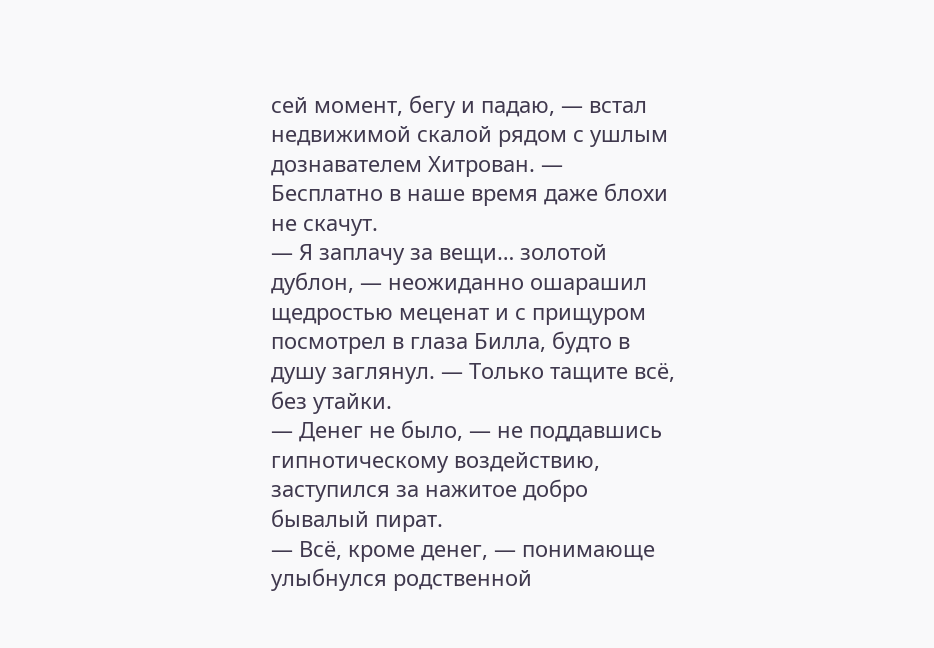сей момент, бегу и падаю, — встал недвижимой скалой рядом с ушлым дознавателем Хитрован. — Бесплатно в наше время даже блохи не скачут.
— Я заплачу за вещи… золотой дублон, — неожиданно ошарашил щедростью меценат и с прищуром посмотрел в глаза Билла, будто в душу заглянул. — Только тащите всё, без утайки.
— Денег не было, — не поддавшись гипнотическому воздействию, заступился за нажитое добро бывалый пират.
— Всё, кроме денег, — понимающе улыбнулся родственной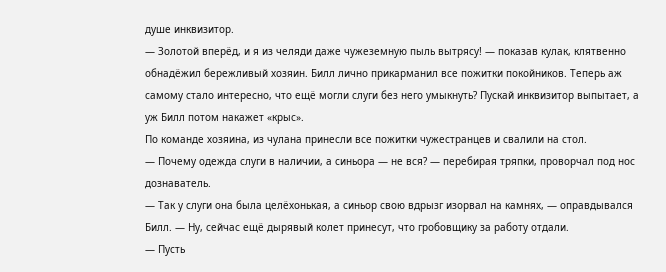душе инквизитор.
— Золотой вперёд, и я из челяди даже чужеземную пыль вытрясу! — показав кулак, клятвенно обнадёжил бережливый хозяин. Билл лично прикарманил все пожитки покойников. Теперь аж самому стало интересно, что ещё могли слуги без него умыкнуть? Пускай инквизитор выпытает, а уж Билл потом накажет «крыс».
По команде хозяина, из чулана принесли все пожитки чужестранцев и свалили на стол.
— Почему одежда слуги в наличии, а синьора — не вся? — перебирая тряпки, проворчал под нос дознаватель.
— Так у слуги она была целёхонькая, а синьор свою вдрызг изорвал на камнях, — оправдывался Билл. — Ну, сейчас ещё дырявый колет принесут, что гробовщику за работу отдали.
— Пусть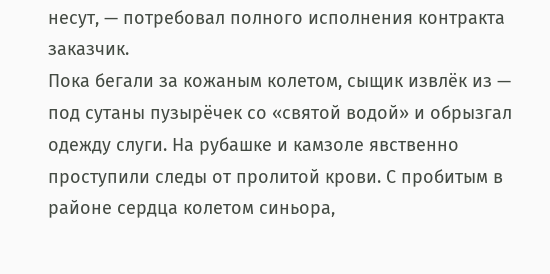несут, — потребовал полного исполнения контракта заказчик.
Пока бегали за кожаным колетом, сыщик извлёк из — под сутаны пузырёчек со «святой водой» и обрызгал одежду слуги. На рубашке и камзоле явственно проступили следы от пролитой крови. С пробитым в районе сердца колетом синьора,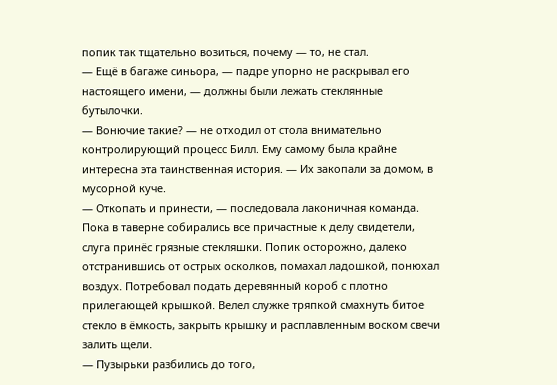попик так тщательно возиться, почему — то, не стал.
— Ещё в багаже синьора, — падре упорно не раскрывал его настоящего имени, — должны были лежать стеклянные бутылочки.
— Вонючие такие? — не отходил от стола внимательно контролирующий процесс Билл. Ему самому была крайне интересна эта таинственная история. — Их закопали за домом, в мусорной куче.
— Откопать и принести, — последовала лаконичная команда.
Пока в таверне собирались все причастные к делу свидетели, слуга принёс грязные стекляшки. Попик осторожно, далеко отстранившись от острых осколков, помахал ладошкой, понюхал воздух. Потребовал подать деревянный короб с плотно прилегающей крышкой. Велел служке тряпкой смахнуть битое стекло в ёмкость, закрыть крышку и расплавленным воском свечи залить щели.
— Пузырьки разбились до того,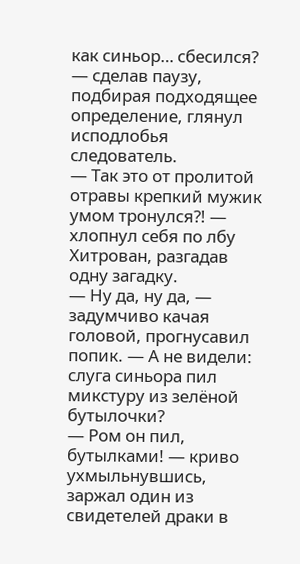как синьор… сбесился? — сделав паузу, подбирая подходящее определение, глянул исподлобья следователь.
— Так это от пролитой отравы крепкий мужик умом тронулся⁈ — хлопнул себя по лбу Хитрован, разгадав одну загадку.
— Ну да, ну да, — задумчиво качая головой, прогнусавил попик. — А не видели: слуга синьора пил микстуру из зелёной бутылочки?
— Ром он пил, бутылками! — криво ухмыльнувшись, заржал один из свидетелей драки в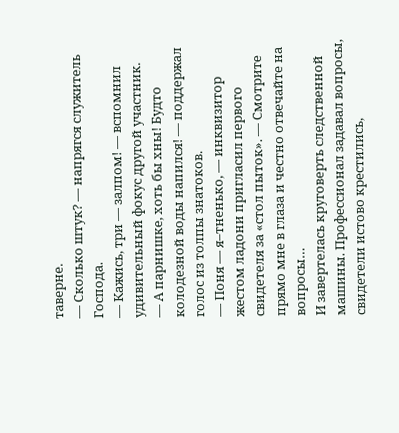таверне.
— Сколько штук? — напрягся служитель Господа.
— Кажись, три — залпом! — вспомнил удивительный фокус другой участник.
— А парнишке, хоть бы хны! Будто колодезной воды напился! — поддержал голос из толпы знатоков.
— Поня — я–тненько, — инквизитор жестом ладони пригласил первого свидетеля за «стол пыток». — Смотрите прямо мне в глаза и честно отвечайте на вопросы…
И завертелась круговерть следственной машины. Профессионал задавал вопросы, свидетели истово крестились,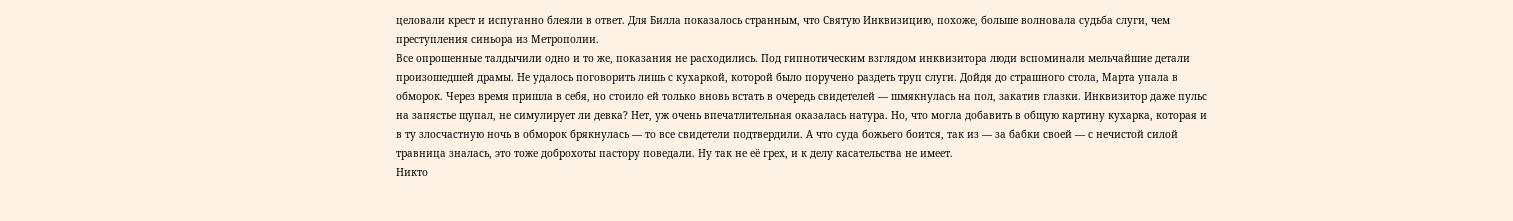целовали крест и испуганно блеяли в ответ. Для Билла показалось странным, что Святую Инквизицию, похоже, больше волновала судьба слуги, чем преступления синьора из Метрополии.
Все опрошенные талдычили одно и то же, показания не расходились. Под гипнотическим взглядом инквизитора люди вспоминали мельчайшие детали произошедшей драмы. Не удалось поговорить лишь с кухаркой, которой было поручено раздеть труп слуги. Дойдя до страшного стола, Марта упала в обморок. Через время пришла в себя, но стоило ей только вновь встать в очередь свидетелей — шмякнулась на пол, закатив глазки. Инквизитор даже пульс на запястье щупал, не симулирует ли девка? Нет, уж очень впечатлительная оказалась натура. Но, что могла добавить в общую картину кухарка, которая и в ту злосчастную ночь в обморок брякнулась — то все свидетели подтвердили. А что суда божьего боится, так из — за бабки своей — с нечистой силой травница зналась, это тоже доброхоты пастору поведали. Ну так не её грех, и к делу касательства не имеет.
Никто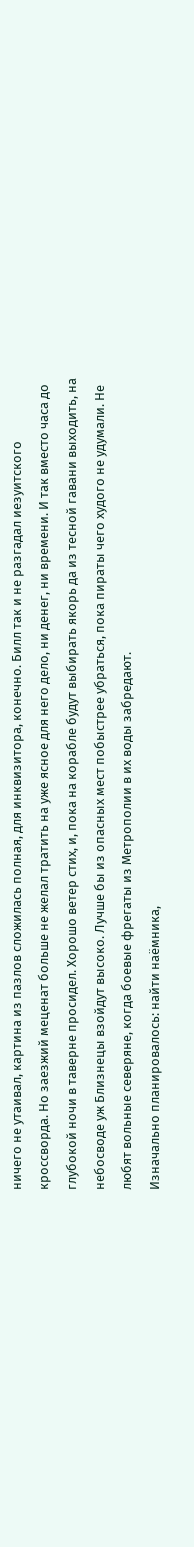ничего не утаивал, картина из пазлов сложилась полная, для инквизитора, конечно. Билл так и не разгадал иезуитского кроссворда. Но заезжий меценат больше не желал тратить на уже ясное для него дело, ни денег, ни времени. И так вместо часа до глубокой ночи в таверне просидел. Хорошо ветер стих, и, пока на корабле будут выбирать якорь да из тесной гавани выходить, на небосводе уж Близнецы взойдут высоко. Лучше бы из опасных мест побыстрее убраться, пока пираты чего худого не удумали. Не любят вольные северяне, когда боевые фрегаты из Метрополии в их воды забредают.
Изначально планировалось: найти наёмника,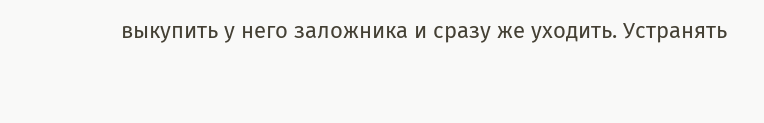выкупить у него заложника и сразу же уходить. Устранять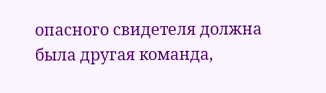опасного свидетеля должна была другая команда,